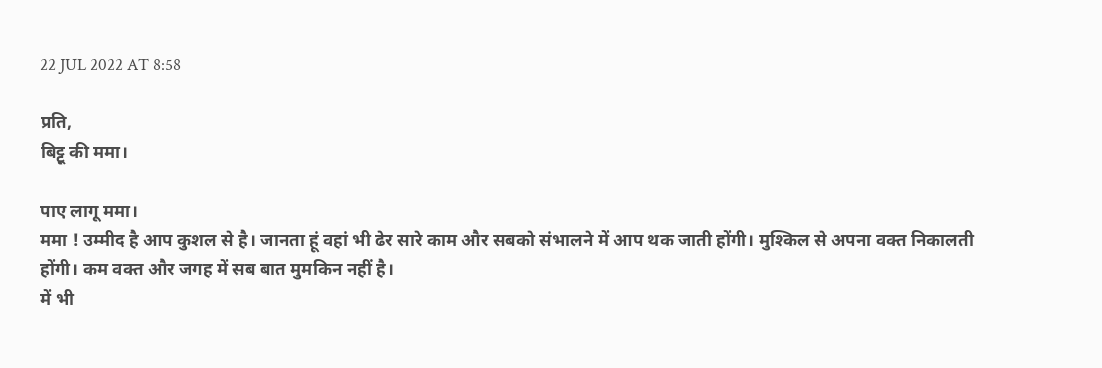22 JUL 2022 AT 8:58

प्रति,
बिट्टू की ममा।

पाए लागू ममा।
ममा ! उम्मीद है आप कुशल से है। जानता हूं वहां भी ढेर सारे काम और सबको संभालने में आप थक जाती होंगी। मुश्किल से अपना वक्त निकालती होंगी। कम वक्त और जगह में सब बात मुमकिन नहीं है।
में भी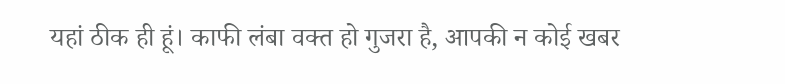यहां ठीक ही हूं। काफी लंबा वक्त हो गुजरा है, आपकी न कोई खबर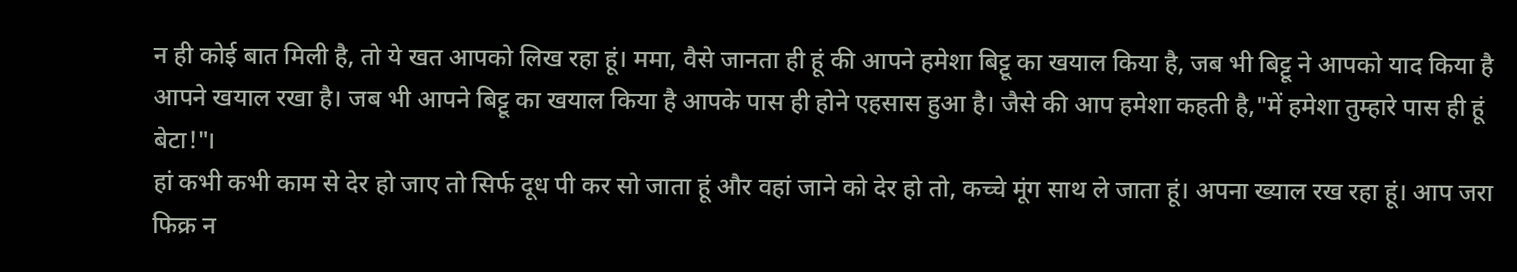न ही कोई बात मिली है, तो ये खत आपको लिख रहा हूं। ममा, वैसे जानता ही हूं की आपने हमेशा बिट्टू का खयाल किया है, जब भी बिट्टू ने आपको याद किया है आपने खयाल रखा है। जब भी आपने बिट्टू का खयाल किया है आपके पास ही होने एहसास हुआ है। जैसे की आप हमेशा कहती है,"में हमेशा तुम्हारे पास ही हूं बेटा!"।
हां कभी कभी काम से देर हो जाए तो सिर्फ दूध पी कर सो जाता हूं और वहां जाने को देर हो तो, कच्चे मूंग साथ ले जाता हूं। अपना ख्याल रख रहा हूं। आप जरा फिक्र न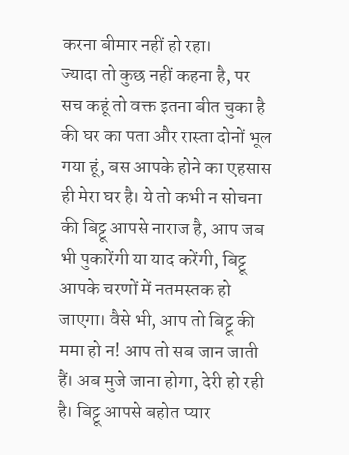करना बीमार नहीं हो रहा।
ज्यादा तो कुछ नहीं कहना है, पर सच कहूं तो वक्त इतना बीत चुका है की घर का पता और रास्ता दोनों भूल गया हूं, बस आपके होने का एहसास ही मेरा घर है। ये तो कभी न सोचना की बिट्टू आपसे नाराज है, आप जब भी पुकारेंगी या याद करेंगी, बिट्टू आपके चरणों में नतमस्तक हो जाएगा। वैसे भी, आप तो बिट्टू की ममा हो न! आप तो सब जान जाती हैं। अब मुजे जाना होगा, देरी हो रही है। बिट्टू आपसे बहोत प्यार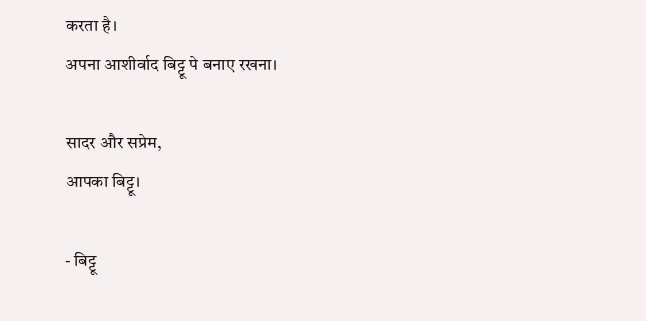करता है।
अपना आशीर्वाद बिट्टू पे बनाए रखना।

सादर और सप्रेम,
आपका बिट्टू।

- बिट्टू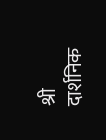श्री दार्शनिक